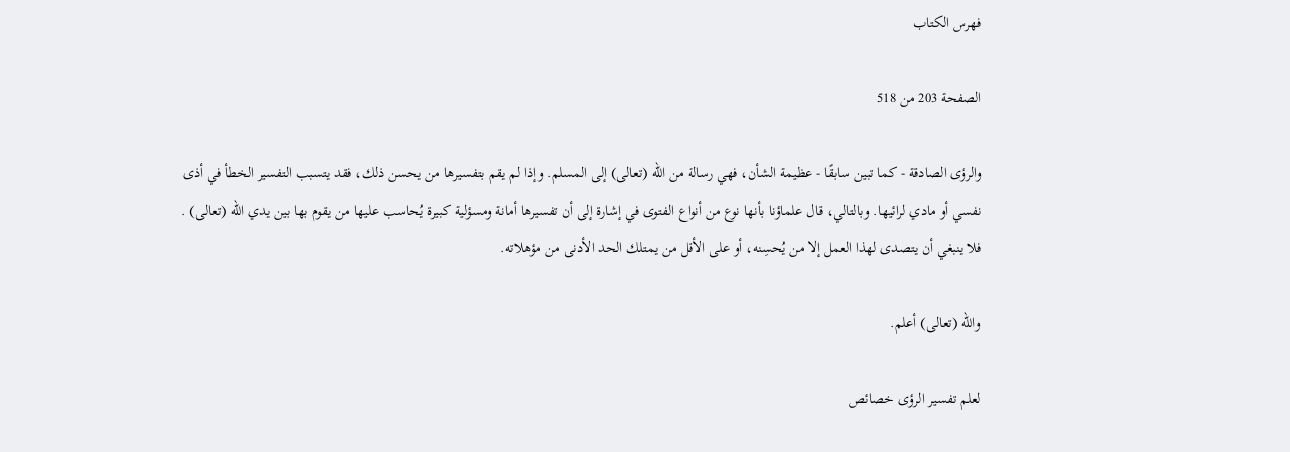فهرس الكتاب

الصفحة 203 من 518

والرؤى الصادقة - كما تبين سابقًا - عظيمة الشأن، فهي رسالة من الله (تعالى) إلى المسلم. وإذا لم يقم بتفسيرها من يحسن ذلك، فقد يتسبب التفسير الخطأ في أذى نفسي أو مادي لرائيها. وبالتالي، قال علماؤنا بأنها نوع من أنواع الفتوى في إشارة إلى أن تفسيرها أمانة ومسؤلية كبيرة يُحاسب عليها من يقوم بها بين يدي الله (تعالى) . فلا ينبغي أن يتصدى لهذا العمل إلا من يُحسِنه، أو على الأقل من يمتلك الحد الأدنى من مؤهلاته.

والله (تعالى) أعلم.

لعلم تفسير الرؤى خصائص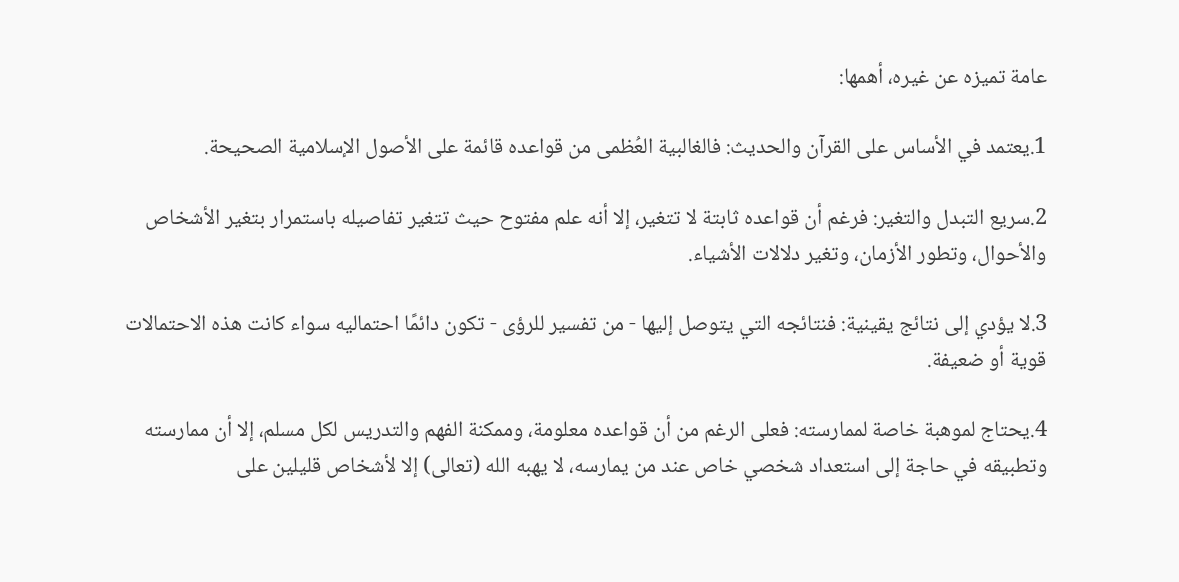عامة تميزه عن غيره، أهمها:

1.يعتمد في الأساس على القرآن والحديث: فالغالبية العُظمى من قواعده قائمة على الأصول الإسلامية الصحيحة.

2.سريع التبدل والتغير: فرغم أن قواعده ثابتة لا تتغير، إلا أنه علم مفتوح حيث تتغير تفاصيله باستمرار بتغير الأشخاص والأحوال، وتطور الأزمان، وتغير دلالات الأشياء.

3.لا يؤدي إلى نتائج يقينية: فنتائجه التي يتوصل إليها - من تفسير للرؤى - تكون دائمًا احتماليه سواء كانت هذه الاحتمالات قوية أو ضعيفة.

4.يحتاج لموهبة خاصة لممارسته: فعلى الرغم من أن قواعده معلومة، وممكنة الفهم والتدريس لكل مسلم، إلا أن ممارسته وتطبيقه في حاجة إلى استعداد شخصي خاص عند من يمارسه، لا يهبه الله (تعالى) إلا لأشخاص قليلين على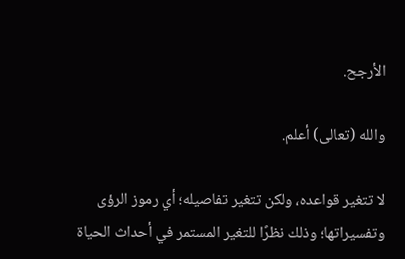الأرجح.

والله (تعالى) أعلم.

لا تتغير قواعده، ولكن تتغير تفاصيله؛ أي رموز الرؤى وتفسيراتها؛ وذلك نظرًا للتغير المستمر في أحداث الحياة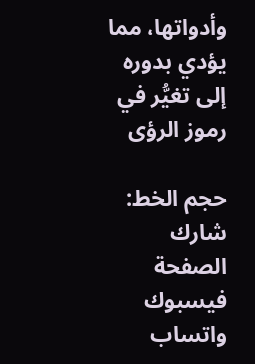وأدواتها، مما يؤدي بدوره إلى تغيُّر في رموز الرؤى

حجم الخط:
شارك الصفحة
فيسبوك واتساب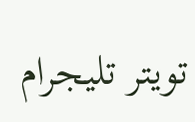تويتر تليجرام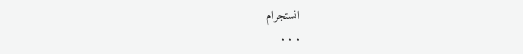انستجرام
. . .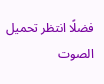فضلًا انتظر تحميل الصوت